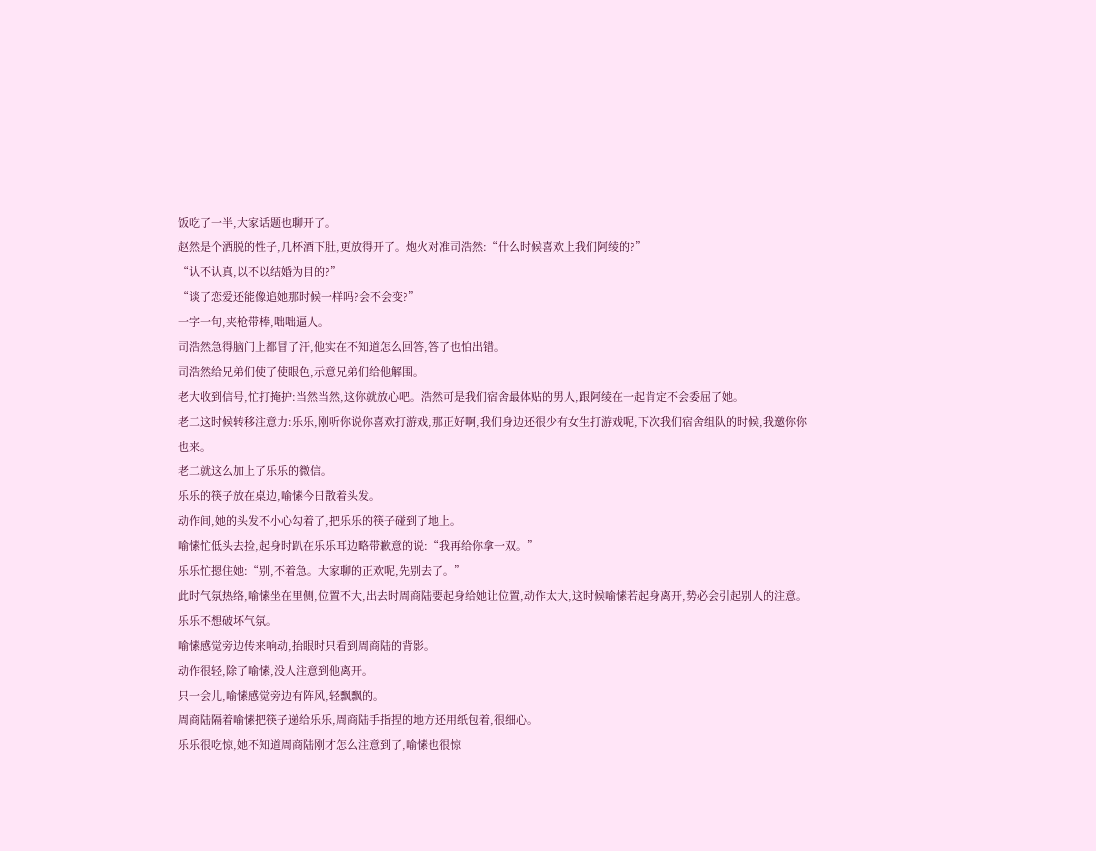饭吃了一半,大家话题也聊开了。
赵然是个洒脱的性子,几杯酒下肚,更放得开了。炮火对准司浩然:“什么时候喜欢上我们阿绫的?”
“认不认真,以不以结婚为目的?”
“谈了恋爱还能像追她那时候一样吗?会不会变?”
一字一句,夹枪带棒,咄咄逼人。
司浩然急得脑门上都冒了汗,他实在不知道怎么回答,答了也怕出错。
司浩然给兄弟们使了使眼色,示意兄弟们给他解围。
老大收到信号,忙打掩护:当然当然,这你就放心吧。浩然可是我们宿舍最体贴的男人,跟阿绫在一起肯定不会委屈了她。
老二这时候转移注意力:乐乐,刚听你说你喜欢打游戏,那正好啊,我们身边还很少有女生打游戏呢,下次我们宿舍组队的时候,我邀你你也来。
老二就这么加上了乐乐的微信。
乐乐的筷子放在桌边,喻愫今日散着头发。
动作间,她的头发不小心勾着了,把乐乐的筷子碰到了地上。
喻愫忙低头去捡,起身时趴在乐乐耳边略带歉意的说:“我再给你拿一双。”
乐乐忙摁住她:“别,不着急。大家聊的正欢呢,先别去了。”
此时气氛热络,喻愫坐在里侧,位置不大,出去时周商陆要起身给她让位置,动作太大,这时候喻愫若起身离开,势必会引起别人的注意。
乐乐不想破坏气氛。
喻愫感觉旁边传来响动,抬眼时只看到周商陆的背影。
动作很轻,除了喻愫,没人注意到他离开。
只一会儿,喻愫感觉旁边有阵风,轻飘飘的。
周商陆隔着喻愫把筷子递给乐乐,周商陆手指捏的地方还用纸包着,很细心。
乐乐很吃惊,她不知道周商陆刚才怎么注意到了,喻愫也很惊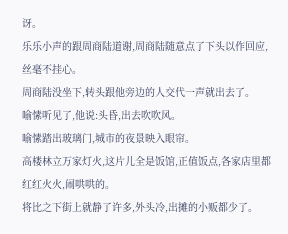讶。
乐乐小声的跟周商陆道谢,周商陆随意点了下头以作回应,丝毫不挂心。
周商陆没坐下,转头跟他旁边的人交代一声就出去了。
喻愫听见了,他说:头昏,出去吹吹风。
喻愫踏出玻璃门,城市的夜景映入眼帘。
高楼林立万家灯火,这片儿全是饭馆,正值饭点,各家店里都红红火火,闹哄哄的。
将比之下街上就静了许多,外头冷,出摊的小贩都少了。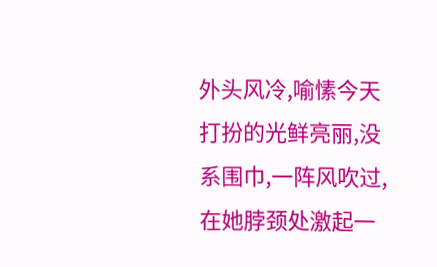外头风冷,喻愫今天打扮的光鲜亮丽,没系围巾,一阵风吹过,在她脖颈处激起一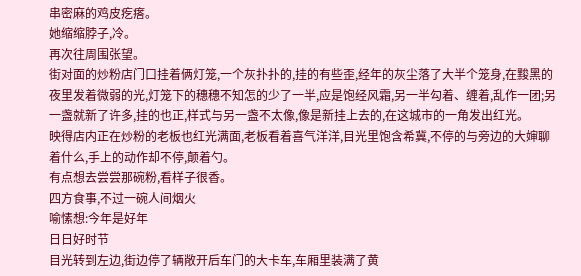串密麻的鸡皮疙瘩。
她缩缩脖子,冷。
再次往周围张望。
街对面的炒粉店门口挂着俩灯笼,一个灰扑扑的,挂的有些歪,经年的灰尘落了大半个笼身,在黢黑的夜里发着微弱的光,灯笼下的穗穗不知怎的少了一半,应是饱经风霜,另一半勾着、缠着,乱作一团;另一盏就新了许多,挂的也正,样式与另一盏不太像,像是新挂上去的,在这城市的一角发出红光。
映得店内正在炒粉的老板也红光满面,老板看着喜气洋洋,目光里饱含希冀,不停的与旁边的大婶聊着什么,手上的动作却不停,颠着勺。
有点想去尝尝那碗粉,看样子很香。
四方食事,不过一碗人间烟火
喻愫想:今年是好年
日日好时节
目光转到左边,街边停了辆敞开后车门的大卡车,车厢里装满了黄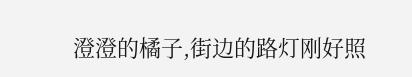澄澄的橘子,街边的路灯刚好照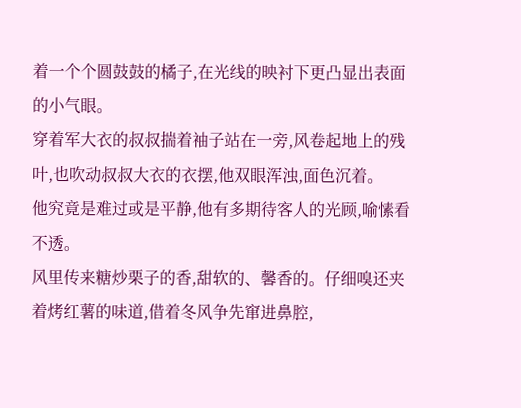着一个个圆鼓鼓的橘子,在光线的映衬下更凸显出表面的小气眼。
穿着军大衣的叔叔揣着袖子站在一旁,风卷起地上的残叶,也吹动叔叔大衣的衣摆,他双眼浑浊,面色沉着。
他究竟是难过或是平静,他有多期待客人的光顾,喻愫看不透。
风里传来糖炒栗子的香,甜软的、馨香的。仔细嗅还夹着烤红薯的味道,借着冬风争先窜进鼻腔,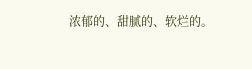浓郁的、甜腻的、软烂的。